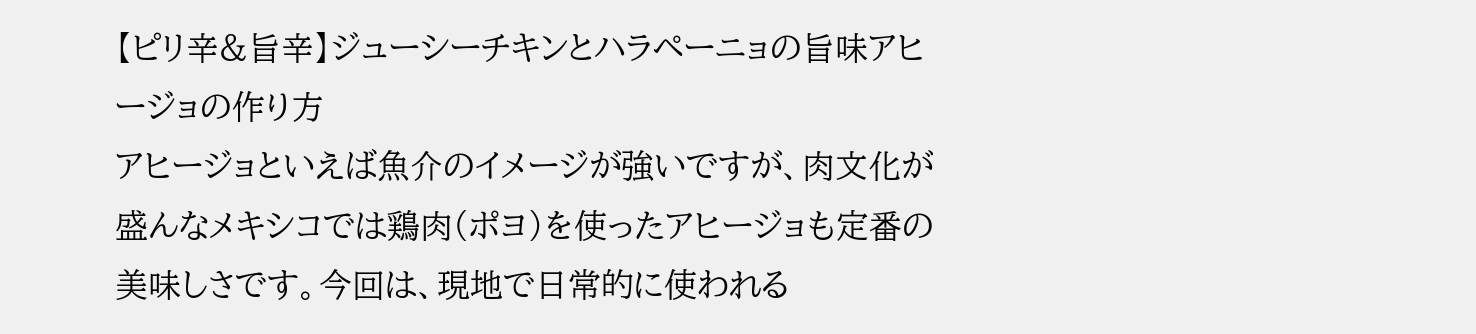【ピリ辛&旨辛】ジューシーチキンとハラペーニョの旨味アヒージョの作り方
アヒージョといえば魚介のイメージが強いですが、肉文化が盛んなメキシコでは鶏肉(ポヨ)を使ったアヒージョも定番の美味しさです。今回は、現地で日常的に使われる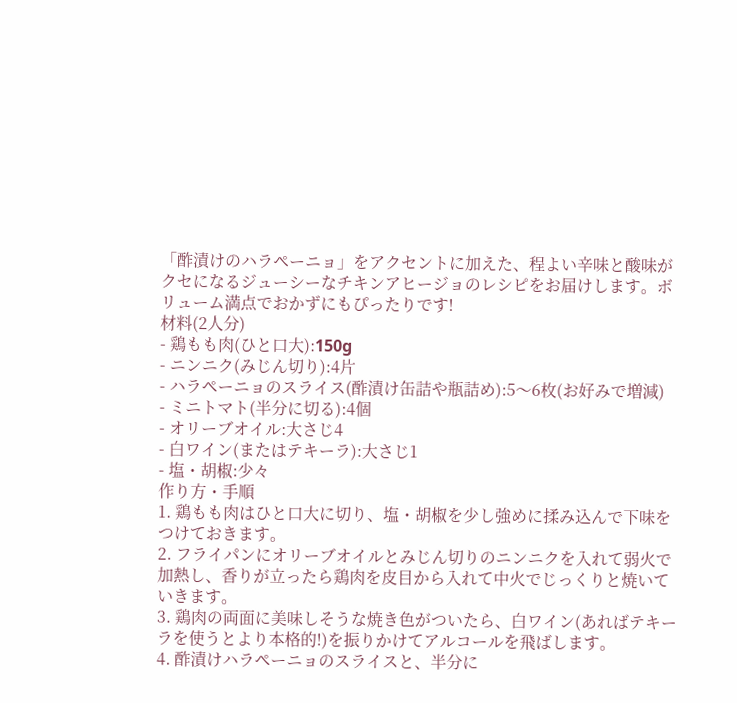「酢漬けのハラペーニョ」をアクセントに加えた、程よい辛味と酸味がクセになるジューシーなチキンアヒージョのレシピをお届けします。ボリューム満点でおかずにもぴったりです!
材料(2人分)
- 鶏もも肉(ひと口大):150g
- ニンニク(みじん切り):4片
- ハラペーニョのスライス(酢漬け缶詰や瓶詰め):5〜6枚(お好みで増減)
- ミニトマト(半分に切る):4個
- オリーブオイル:大さじ4
- 白ワイン(またはテキーラ):大さじ1
- 塩・胡椒:少々
作り方・手順
1. 鶏もも肉はひと口大に切り、塩・胡椒を少し強めに揉み込んで下味をつけておきます。
2. フライパンにオリーブオイルとみじん切りのニンニクを入れて弱火で加熱し、香りが立ったら鶏肉を皮目から入れて中火でじっくりと焼いていきます。
3. 鶏肉の両面に美味しそうな焼き色がついたら、白ワイン(あればテキーラを使うとより本格的!)を振りかけてアルコールを飛ばします。
4. 酢漬けハラペーニョのスライスと、半分に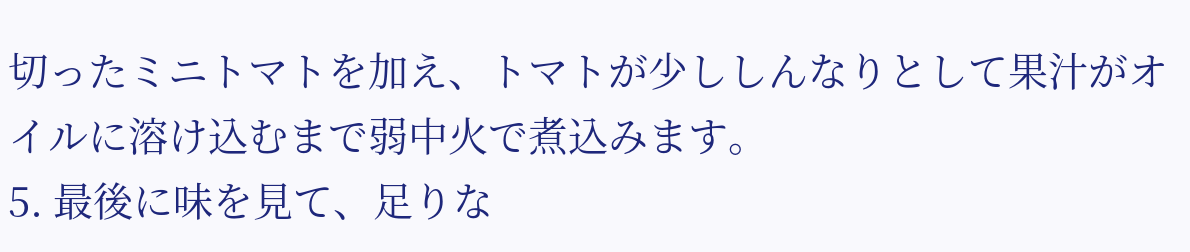切ったミニトマトを加え、トマトが少ししんなりとして果汁がオイルに溶け込むまで弱中火で煮込みます。
5. 最後に味を見て、足りな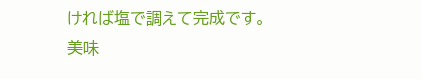ければ塩で調えて完成です。
美味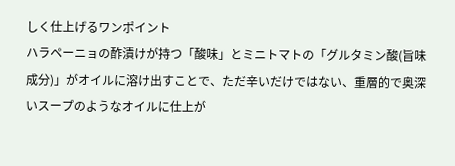しく仕上げるワンポイント
ハラペーニョの酢漬けが持つ「酸味」とミニトマトの「グルタミン酸(旨味成分)」がオイルに溶け出すことで、ただ辛いだけではない、重層的で奥深いスープのようなオイルに仕上が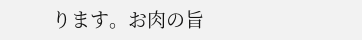ります。お肉の旨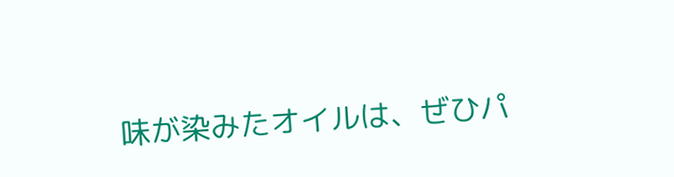味が染みたオイルは、ぜひパ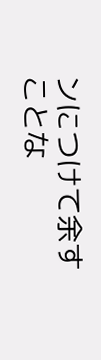ンにつけて余すことな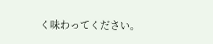く味わってください。